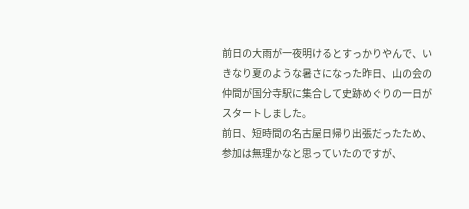前日の大雨が一夜明けるとすっかりやんで、いきなり夏のような暑さになった昨日、山の会の仲間が国分寺駅に集合して史跡めぐりの一日がスタートしました。
前日、短時間の名古屋日帰り出張だったため、参加は無理かなと思っていたのですが、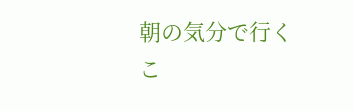朝の気分で行くこ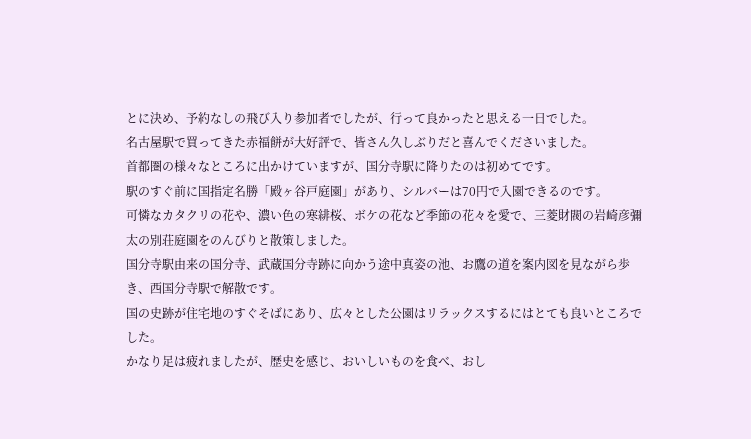とに決め、予約なしの飛び入り参加者でしたが、行って良かったと思える一日でした。
名古屋駅で買ってきた赤福餅が大好評で、皆さん久しぶりだと喜んでくださいました。
首都圏の様々なところに出かけていますが、国分寺駅に降りたのは初めてです。
駅のすぐ前に国指定名勝「殿ヶ谷戸庭園」があり、シルバーは70円で入園できるのです。
可憐なカタクリの花や、濃い色の寒緋桜、ボケの花など季節の花々を愛で、三菱財閥の岩崎彦彌太の別荘庭園をのんびりと散策しました。
国分寺駅由来の国分寺、武蔵国分寺跡に向かう途中真姿の池、お鷹の道を案内図を見ながら歩き、西国分寺駅で解散です。
国の史跡が住宅地のすぐそばにあり、広々とした公園はリラックスするにはとても良いところでした。
かなり足は疲れましたが、歴史を感じ、おいしいものを食べ、おし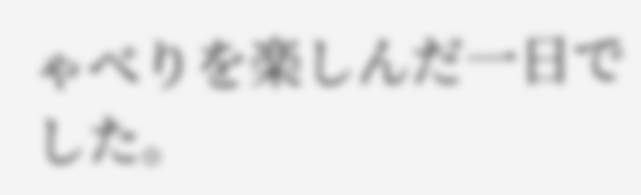ゃべりを楽しんだ一日でした。